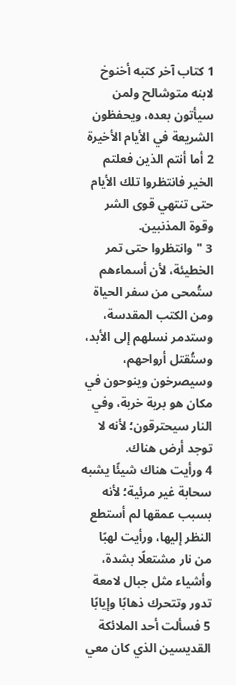1 كتاب آخر كتبه أخنوخ لابنه متوشالح ولمن سيأتون بعده، ويحفظون الشريعة في الأيام الأخيرة
2 أما أنتم الذين فعلتم الخير فانتظروا تلك الأيام حتى تنتهي قوى الشر وقوة المذنبين.
3 "وانتظروا حتى تمر الخطيئة، لأن أسماءهم ستُمحى من سفر الحياة ومن الكتب المقدسة، وستدمر نسلهم إلى الأبد، وستُقتل أرواحهم، وسيصرخون وينوحون في مكان هو برية خربة، وفي النار سيحترقون؛ لأنه لا توجد أرض هناك.
4 ورأيت هناك شيئًا يشبه سحابة غير مرئية؛ لأنه بسبب عمقها لم أستطع النظر إليها، ورأيت لهبًا من نار مشتعلًا بشدة، وأشياء مثل جبال لامعة تدور وتتحرك ذهابًا وإيابًا
5 فسألت أحد الملائكة القديسين الذي كان معي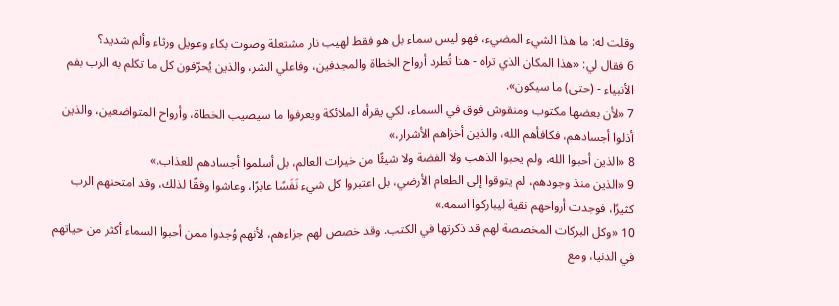وقلت له: ما هذا الشيء المضيء، فهو ليس سماء بل هو فقط لهيب نار مشتعلة وصوت بكاء وعويل ورثاء وألم شديد؟
6 فقال لي: «هذا المكان الذي تراه - هنا تُطرد أرواح الخطاة والمجدفين، وفاعلي الشر، والذين يُحرّفون كل ما تكلم به الرب بفم الأنبياء - (حتى) ما سيكون».
7 «لأن بعضها مكتوب ومنقوش فوق في السماء، لكي يقرأه الملائكة ويعرفوا ما سيصيب الخطاة، وأرواح المتواضعين، والذين أذلوا أجسادهم، فكافأهم الله، والذين أخزاهم الأشرار،»
8 «الذين أحبوا الله، ولم يحبوا الذهب ولا الفضة ولا شيئًا من خيرات العالم، بل أسلموا أجسادهم للعذاب.»
9 «الذين منذ وجودهم، لم يتوقوا إلى الطعام الأرضي، بل اعتبروا كل شيء نَفَسًا عابرًا، وعاشوا وفقًا لذلك، وقد امتحنهم الرب كثيرًا، فوجدت أرواحهم نقية ليباركوا اسمه.»
10 «وكل البركات المخصصة لهم قد ذكرتها في الكتب. وقد خصص لهم جزاءهم، لأنهم وُجدوا ممن أحبوا السماء أكثر من حياتهم في الدنيا، ومع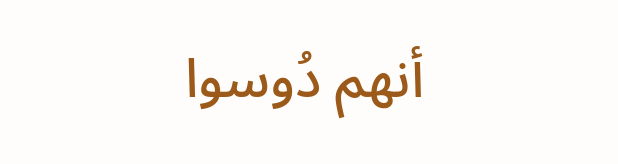أنهم دُوسوا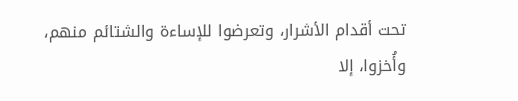تحت أقدام الأشرار، وتعرضوا للإساءة والشتائم منهم، وأُخزوا، إلا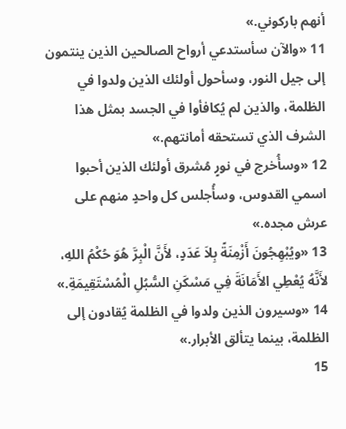أنهم باركوني.»
11 «والآن سأستدعي أرواح الصالحين الذين ينتمون إلى جيل النور، وسأحول أولئك الذين ولدوا في الظلمة، والذين لم يُكافأوا في الجسد بمثل هذا الشرف الذي تستحقه أمانتهم.»
12 «وسأُخرج في نورٍ مُشرق أولئك الذين أحبوا اسمي القدوس، وسأُجلس كل واحدٍ منهم على عرش مجده.»
13 «ويُبْهِجُونَ أَزْمِنَةً بِلاَ عَدَدٍ، لأَنَّ الْبِرَّ هُوَ حُكْمُ اللهِ، لأَنَّهُ يُعْطِي الأَمَانَةَ فِي مَسْكَنِ السُّبُلِ الْمُسْتَقِيمَةِ.»
14 «وسيرون الذين ولدوا في الظلمة يُقادون إلى الظلمة، بينما يتألق الأبرار.»
15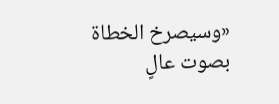«وسيصرخ الخطاة بصوت عالٍ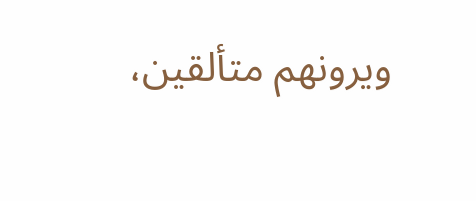ويرونهم متألقين،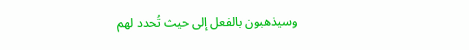وسيذهبون بالفعل إلى حيث تُحدد لهم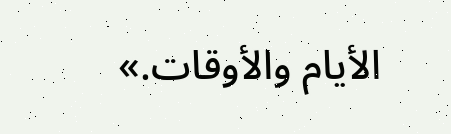الأيام والأوقات.»